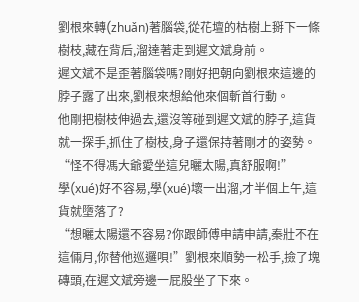劉根來轉(zhuǎn)著腦袋,從花壇的枯樹上掰下一條樹枝,藏在背后,溜達著走到遲文斌身前。
遲文斌不是歪著腦袋嗎?剛好把朝向劉根來這邊的脖子露了出來,劉根來想給他來個斬首行動。
他剛把樹枝伸過去,還沒等碰到遲文斌的脖子,這貨就一探手,抓住了樹枝,身子還保持著剛才的姿勢。
“怪不得馮大爺愛坐這兒曬太陽,真舒服啊!”
學(xué)好不容易,學(xué)壞一出溜,才半個上午,這貨就墮落了?
“想曬太陽還不容易?你跟師傅申請申請,秦壯不在這倆月,你替他巡邏唄!”劉根來順勢一松手,撿了塊磚頭,在遲文斌旁邊一屁股坐了下來。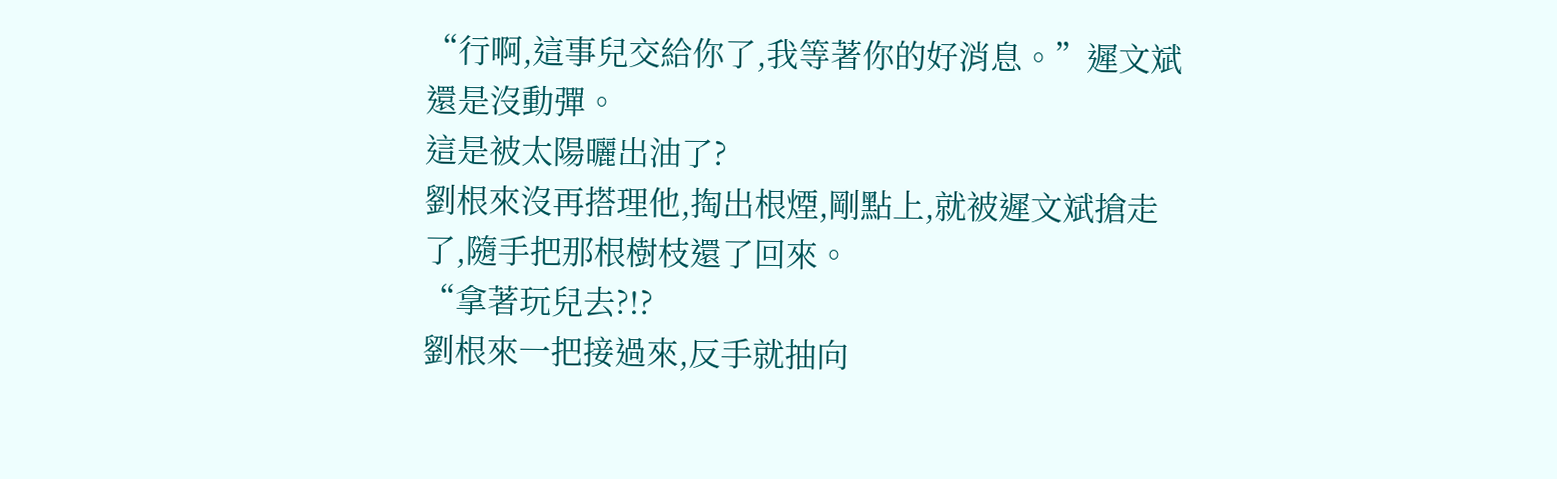“行啊,這事兒交給你了,我等著你的好消息。”遲文斌還是沒動彈。
這是被太陽曬出油了?
劉根來沒再搭理他,掏出根煙,剛點上,就被遲文斌搶走了,隨手把那根樹枝還了回來。
“拿著玩兒去?!?
劉根來一把接過來,反手就抽向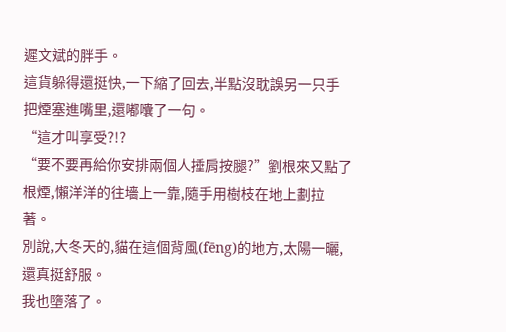遲文斌的胖手。
這貨躲得還挺快,一下縮了回去,半點沒耽誤另一只手把煙塞進嘴里,還嘟囔了一句。
“這才叫享受?!?
“要不要再給你安排兩個人捶肩按腿?”劉根來又點了根煙,懶洋洋的往墻上一靠,隨手用樹枝在地上劃拉著。
別說,大冬天的,貓在這個背風(fēng)的地方,太陽一曬,還真挺舒服。
我也墮落了。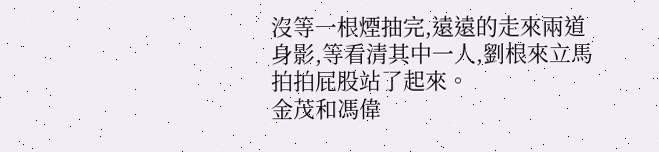沒等一根煙抽完,遠遠的走來兩道身影,等看清其中一人,劉根來立馬拍拍屁股站了起來。
金茂和馮偉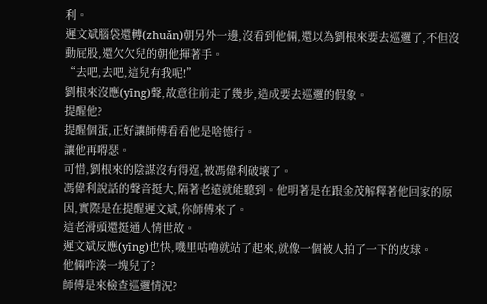利。
遲文斌腦袋還轉(zhuǎn)朝另外一邊,沒看到他倆,還以為劉根來要去巡邏了,不但沒動屁股,還欠欠兒的朝他揮著手。
“去吧,去吧,這兒有我呢!”
劉根來沒應(yīng)聲,故意往前走了幾步,造成要去巡邏的假象。
提醒他?
提醒個蛋,正好讓師傅看看他是啥德行。
讓他再嘚瑟。
可惜,劉根來的陰謀沒有得逞,被馮偉利破壞了。
馮偉利說話的聲音挺大,隔著老遠就能聽到。他明著是在跟金茂解釋著他回家的原因,實際是在提醒遲文斌,你師傅來了。
這老滑頭還挺通人情世故。
遲文斌反應(yīng)也快,嘰里咕嚕就站了起來,就像一個被人拍了一下的皮球。
他倆咋湊一塊兒了?
師傅是來檢查巡邏情況?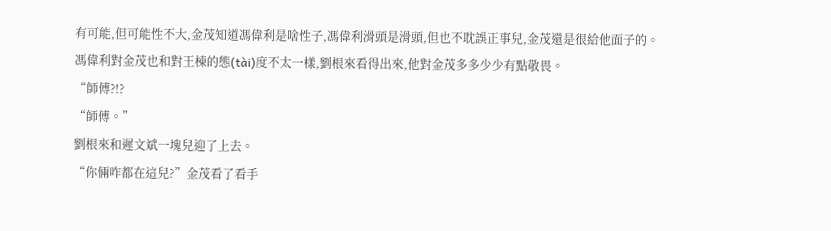有可能,但可能性不大,金茂知道馮偉利是啥性子,馮偉利滑頭是滑頭,但也不耽誤正事兒,金茂還是很給他面子的。
馮偉利對金茂也和對王棟的態(tài)度不太一樣,劉根來看得出來,他對金茂多多少少有點敬畏。
“師傅?!?
“師傅。”
劉根來和遲文斌一塊兒迎了上去。
“你倆咋都在這兒?”金茂看了看手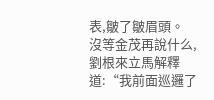表,皺了皺眉頭。
沒等金茂再說什么,劉根來立馬解釋道:“我前面巡邏了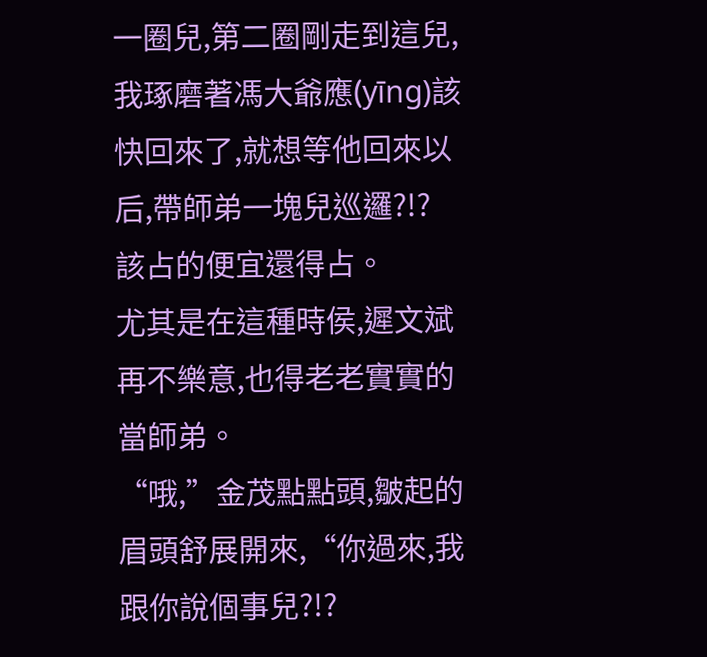一圈兒,第二圈剛走到這兒,我琢磨著馮大爺應(yīng)該快回來了,就想等他回來以后,帶師弟一塊兒巡邏?!?
該占的便宜還得占。
尤其是在這種時侯,遲文斌再不樂意,也得老老實實的當師弟。
“哦,”金茂點點頭,皺起的眉頭舒展開來,“你過來,我跟你說個事兒?!?